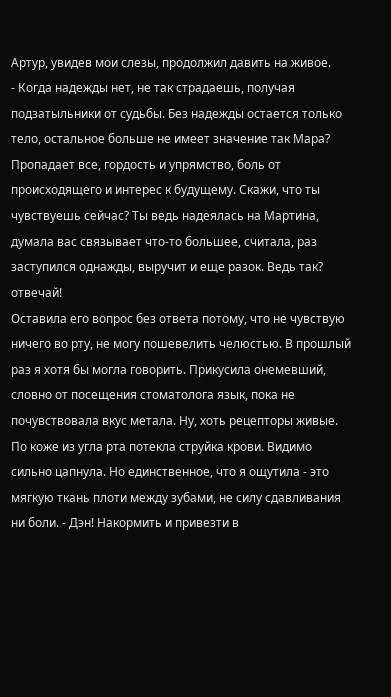Артур, увидев мои слезы, продолжил давить на живое.
- Когда надежды нет, не так страдаешь, получая подзатыльники от судьбы. Без надежды остается только тело, остальное больше не имеет значение так Мара? Пропадает все, гордость и упрямство, боль от происходящего и интерес к будущему. Скажи, что ты чувствуешь сейчас? Ты ведь надеялась на Мартина, думала вас связывает что-то большее, считала, раз заступился однажды, выручит и еще разок. Ведь так? отвечай!
Оставила его вопрос без ответа потому, что не чувствую ничего во рту, не могу пошевелить челюстью. В прошлый раз я хотя бы могла говорить. Прикусила онемевший, словно от посещения стоматолога язык, пока не почувствовала вкус метала. Ну, хоть рецепторы живые. По коже из угла рта потекла струйка крови. Видимо сильно цапнула. Но единственное, что я ощутила - это мягкую ткань плоти между зубами, не силу сдавливания ни боли. - Дэн! Накормить и привезти в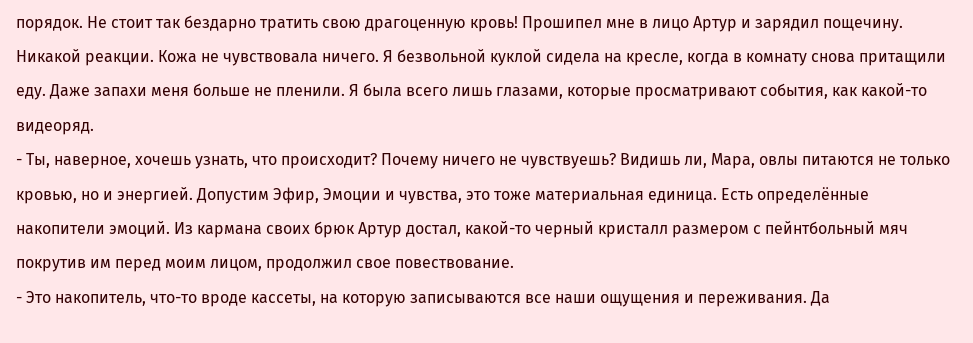порядок. Не стоит так бездарно тратить свою драгоценную кровь! Прошипел мне в лицо Артур и зарядил пощечину. Никакой реакции. Кожа не чувствовала ничего. Я безвольной куклой сидела на кресле, когда в комнату снова притащили еду. Даже запахи меня больше не пленили. Я была всего лишь глазами, которые просматривают события, как какой-то видеоряд.
- Ты, наверное, хочешь узнать, что происходит? Почему ничего не чувствуешь? Видишь ли, Мара, овлы питаются не только кровью, но и энергией. Допустим Эфир, Эмоции и чувства, это тоже материальная единица. Есть определённые накопители эмоций. Из кармана своих брюк Артур достал, какой-то черный кристалл размером с пейнтбольный мяч покрутив им перед моим лицом, продолжил свое повествование.
- Это накопитель, что-то вроде кассеты, на которую записываются все наши ощущения и переживания. Да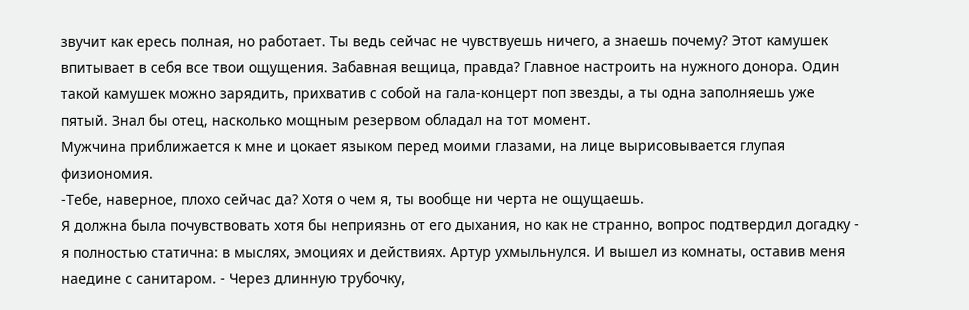звучит как ересь полная, но работает. Ты ведь сейчас не чувствуешь ничего, а знаешь почему? Этот камушек впитывает в себя все твои ощущения. Забавная вещица, правда? Главное настроить на нужного донора. Один такой камушек можно зарядить, прихватив с собой на гала-концерт поп звезды, а ты одна заполняешь уже пятый. Знал бы отец, насколько мощным резервом обладал на тот момент.
Мужчина приближается к мне и цокает языком перед моими глазами, на лице вырисовывается глупая физиономия.
-Тебе, наверное, плохо сейчас да? Хотя о чем я, ты вообще ни черта не ощущаешь.
Я должна была почувствовать хотя бы неприязнь от его дыхания, но как не странно, вопрос подтвердил догадку - я полностью статична: в мыслях, эмоциях и действиях. Артур ухмыльнулся. И вышел из комнаты, оставив меня наедине с санитаром. - Через длинную трубочку,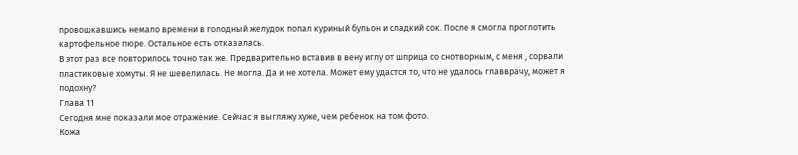провошкавшись немало времени в голодный желудок попал куриный бульон и сладкий сок. После я смогла проглотить картофельное пюре. Остальное есть отказалась.
В этот раз все повторилось точно так же. Предварительно вставив в вену иглу от шприца со снотворным, с меня , сорвали пластиковые хомуты. Я не шевелилась. Не могла. Да и не хотела. Может ему удастся то, что не удалось главврачу, может я подохну?
Глава 11
Сегодня мне показали мое отражение. Сейчас я выгляжу хуже, чем ребенок на том фото.
Кожа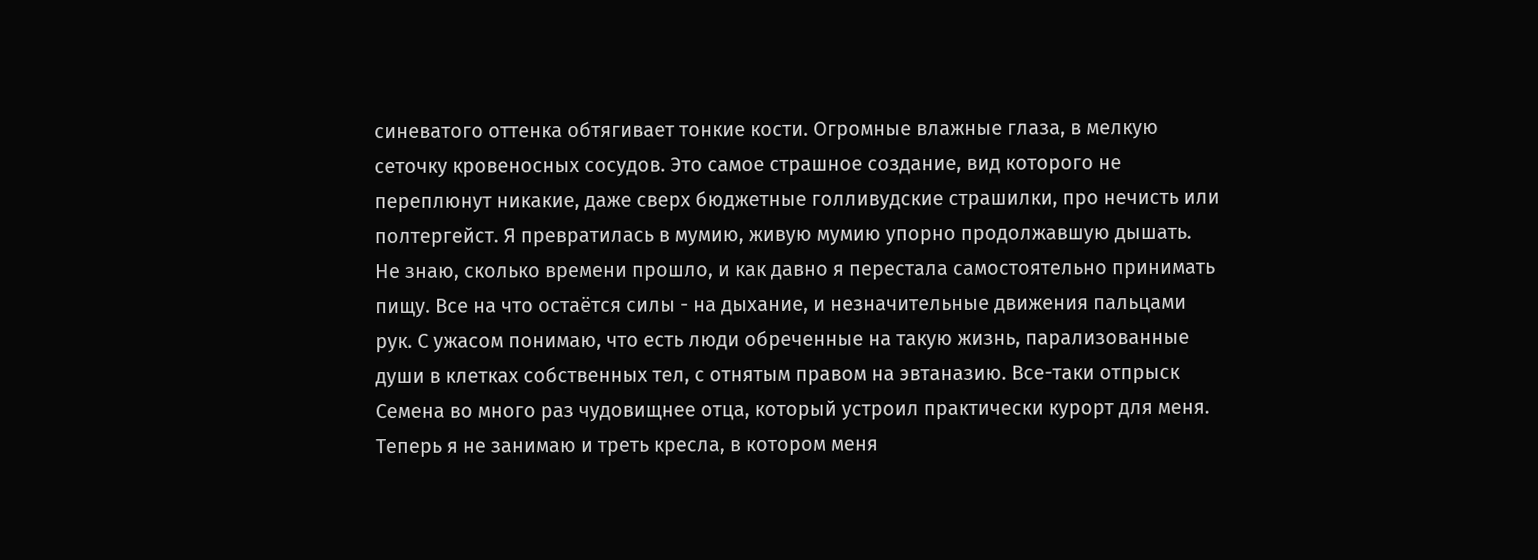синеватого оттенка обтягивает тонкие кости. Огромные влажные глаза, в мелкую сеточку кровеносных сосудов. Это самое страшное создание, вид которого не переплюнут никакие, даже сверх бюджетные голливудские страшилки, про нечисть или полтергейст. Я превратилась в мумию, живую мумию упорно продолжавшую дышать. Не знаю, сколько времени прошло, и как давно я перестала самостоятельно принимать пищу. Все на что остаётся силы - на дыхание, и незначительные движения пальцами рук. С ужасом понимаю, что есть люди обреченные на такую жизнь, парализованные души в клетках собственных тел, с отнятым правом на эвтаназию. Все-таки отпрыск Семена во много раз чудовищнее отца, который устроил практически курорт для меня.
Теперь я не занимаю и треть кресла, в котором меня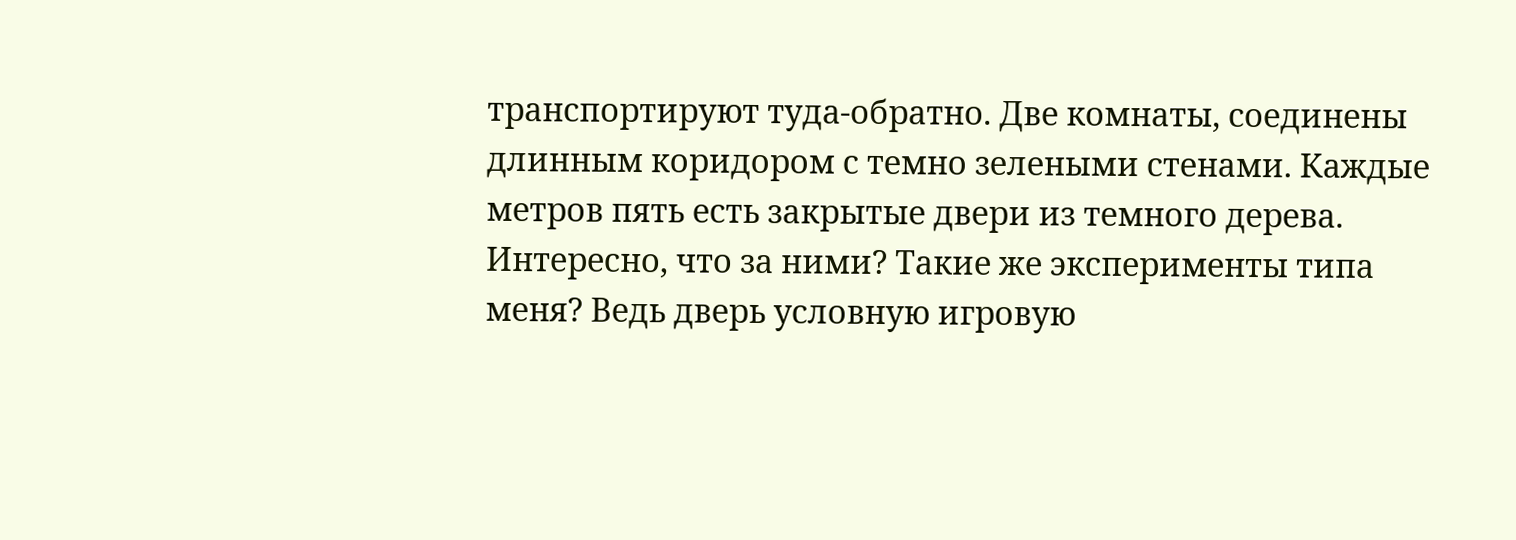транспортируют туда-обратно. Две комнаты, соединены длинным коридором с темно зелеными стенами. Каждые метров пять есть закрытые двери из темного дерева. Интересно, что за ними? Такие же эксперименты типа меня? Ведь дверь условную игровую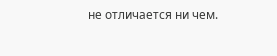не отличается ни чем.